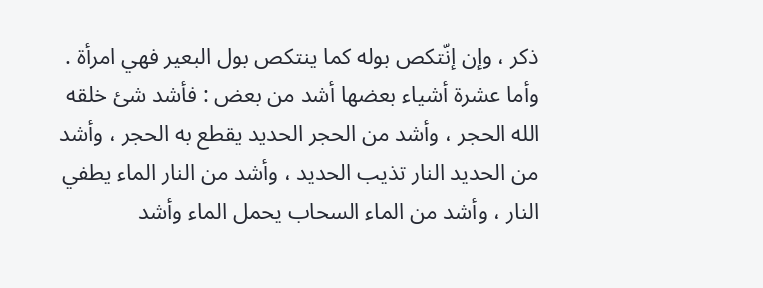ذكر ، وإن إنّتكص بوله كما ينتكص بول البعير فهي امرأة .
وأما عشرة أشياء بعضها أشد من بعض : فأشد شئ خلقه الله الحجر ، وأشد من الحجر الحديد يقطع به الحجر ، وأشد من الحديد النار تذيب الحديد ، وأشد من النار الماء يطفي النار ، وأشد من الماء السحاب يحمل الماء وأشد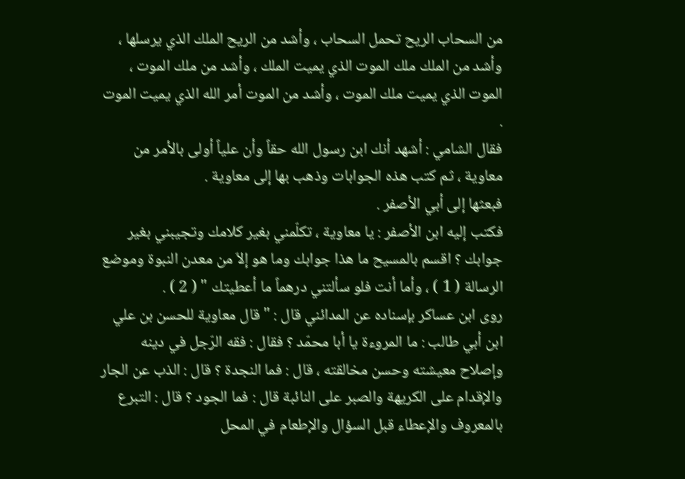من السحاب الريح تحمل السحاب ، وأشد من الريح الملك الذي يرسلها ، وأشد من الملك ملك الموت الذي يميت الملك ، وأشد من ملك الموت ، الموت الذي يميت ملك الموت ، وأشد من الموت أمر الله الذي يميت الموت .
فقال الشامي : أشهد أنك ابن رسول الله حقاً وأن علياً أولى بالأمر من معاوية ، ثم كتب هذه الجوابات وذهب بها إلى معاوية .
فبعثها إلى أبي الأصفر .
فكتب إليه ابن الأصفر : يا معاوية ، تكلّمني بغير كلامك وتجيبني بغير جوابك ؟ اقسم بالمسيح ما هذا جوابك وما هو إلاّ من معدن النبوة وموضع الرسالة ( 1 ) ، وأما أنت فلو سألتني درهماً ما أعطيتك " ( 2 ) .
روى ابن عساكر بإسناده عن المدائني قال : " قال معاوية للحسن بن علي ابن أبي طالب : ما المروءة يا أبا محمّد ؟ فقال : فقه الرّجل في دينه وإصلاح معيشته وحسن مخالقته ، قال : فما النجدة ؟ قال : الذب عن الجار والإقدام على الكريهة والصبر على النائبة قال : فما الجود ؟ قال : التبرع بالمعروف والإعطاء قبل السؤال والإطعام في المحل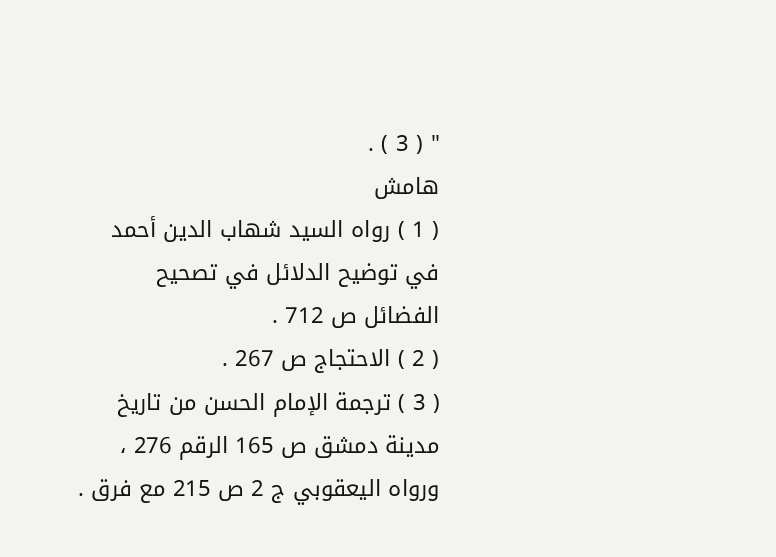" ( 3 ) .
هامش
( 1 ) رواه السيد شهاب الدين أحمد في توضيح الدلائل في تصحيح الفضائل ص 712 .
( 2 ) الاحتجاج ص 267 .
( 3 ) ترجمة الإمام الحسن من تاريخ مدينة دمشق ص 165 الرقم 276 ، ورواه اليعقوبي ج 2 ص 215 مع فرق .